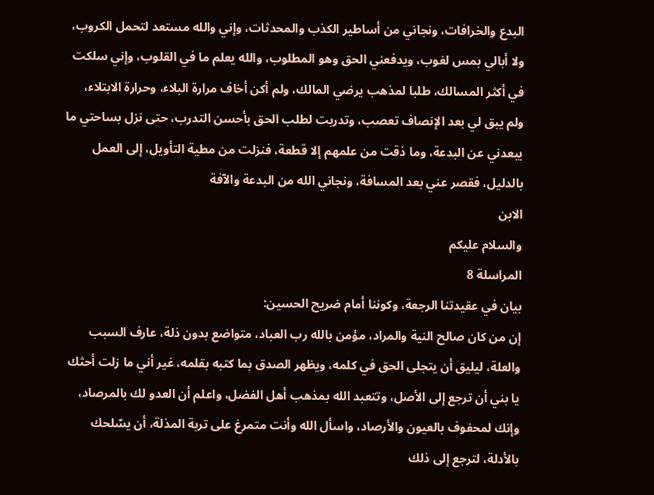البدع والخرافات، ونجاني من أساطير الكذب والمحدثات، وإني والله مستعد لتحمل الكروب، ولا أبالي بمس لغوب، ويدفعني الحق وهو المطلوب، والله يعلم ما في القلوب، وإني سلكت في أكثر المسالك، طلبا لمذهب يرضي المالك، ولم أكن أخاف مرارة البلاء، وحرارة الابتلاء، ولم يبق لي بعد الإنصاف تعصب، وتدربت لطلب الحق بأحسن التدرب، حتى نزل بساحتي ما يبعدني عن البدعة، وما ذقت من علمهم إلا قطعة، فنزلت من مطية التأويل، إلى العمل بالدليل، فقصر عني بعد المسافة، ونجاني الله من البدعة والآفة
الابن
والسلام عليكم
المراسلة 8
بيان في عقيدتنا الرجعة، وكوننا أمام ضريح الحسين:
إن من كان صالح النية والمراد، مؤمن بالله رب العباد، متواضع بدون ذلة، عارف السبب والعلة، ليليق أن يتجلى الحق في كلمه، ويظهر الصدق بما كتبه بقلمه، غير أني ما زلت أحثك يا بني أن ترجع إلى الأصل، وتتعبد الله بمذهب أهل الفضل، واعلم أن العدو لك بالمرصاد، وإنك لمحفوف بالعيون والأرصاد، واسأل الله وأنت متمرغ على تربة المذلة، أن يسّلحك بالأدلة، لترجع إلى ذلك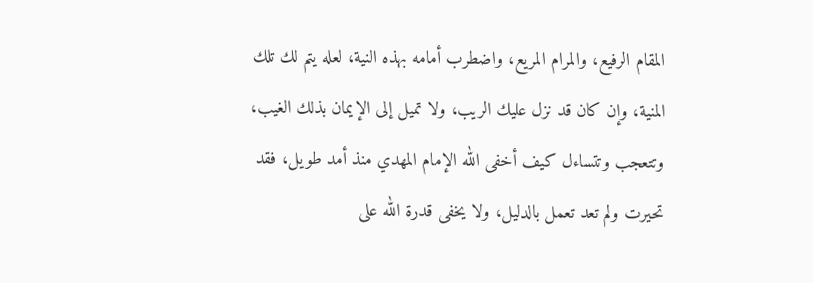المقام الرفيع، والمرام المريع، واضطرب أمامه بهذه النية، لعله يتم لك تلك المنية، وإن كان قد نزل عليك الريب، ولا تميل إلى الإيمان بذلك الغيب، وتتعجب وتتساءل كيف أخفى الله الإمام المهدي منذ أمد طويل، فقد تحيرت ولم تعد تعمل بالدليل، ولا يخفى قدرة الله على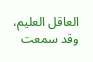العاقل العليم، وقد سمعت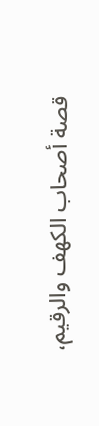قصة أصحاب الكهف والرقيم،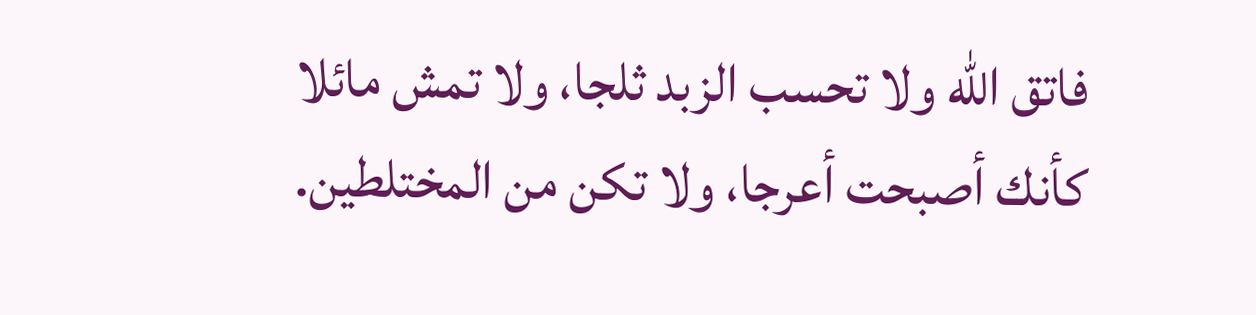فاتق الله ولا تحسب الزبد ثلجا، ولا تمش مائلا كأنك أصبحت أعرجا، ولا تكن من المختلطين.